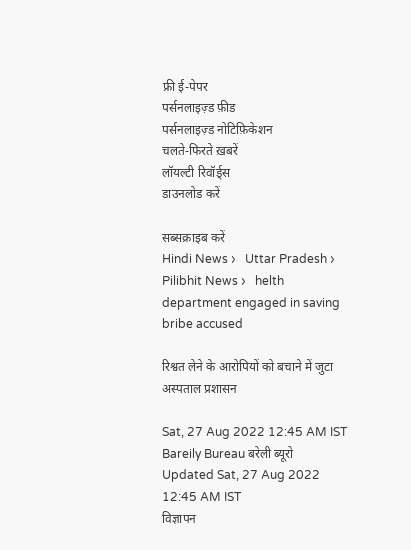फ्री ई-पेपर
पर्सनलाइज़्ड फ़ीड
पर्सनलाइज़्ड नोटिफ़िकेशन
चलते-फिरते ख़बरें
लॉयल्टी रिवॉर्ड्स
डाउनलोड करें

सब्सक्राइब करें
Hindi News ›   Uttar Pradesh ›   Pilibhit News ›   helth department engaged in saving bribe accused

रिश्वत लेने के आरोपियों को बचाने में जुटा अस्पताल प्रशासन

Sat, 27 Aug 2022 12:45 AM IST
Bareily Bureau बरेली ब्यूरो
Updated Sat, 27 Aug 2022 12:45 AM IST
विज्ञापन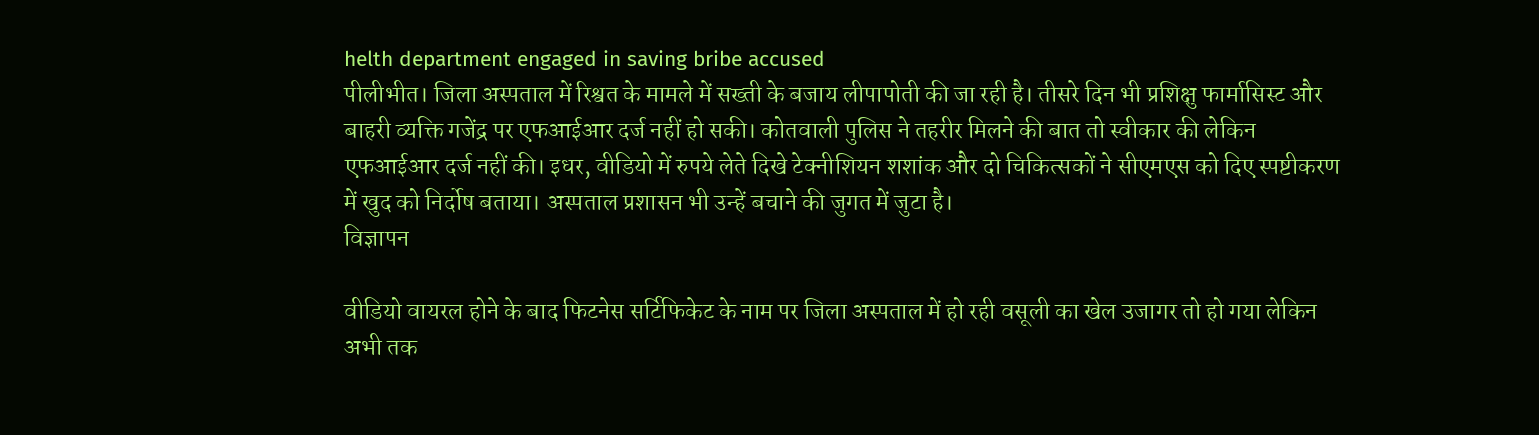helth department engaged in saving bribe accused
पीलीभीत। जिला अस्पताल में रिश्वत के मामले में सख्ती के बजाय लीपापोती की जा रही है। तीसरे दिन भी प्रशिक्षु फार्मासिस्ट और बाहरी व्यक्ति गजेंद्र पर एफआईआर दर्ज नहीं हो सकी। कोतवाली पुलिस ने तहरीर मिलने की बात तो स्वीकार की लेकिन एफआईआर दर्ज नहीं की। इधर, वीडियो में रुपये लेते दिखे टेक्नीशियन शशांक और दो चिकित्सकों ने सीएमएस को दिए स्पष्टीकरण में खुद को निर्दोष बताया। अस्पताल प्रशासन भी उन्हें बचाने की जुगत में जुटा है।
विज्ञापन

वीडियो वायरल होने के बाद फिटनेस सर्टिफिकेट के नाम पर जिला अस्पताल में हो रही वसूली का खेल उजागर तो हो गया लेकिन अभी तक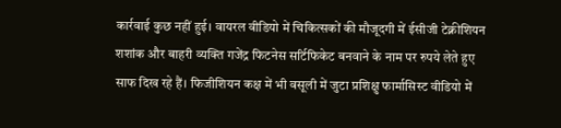कार्रवाई कुछ नहीं हुई। वायरल वीडियो में चिकित्सकों की मौजूदगी में ईसीजी टेक्नीशियन शशांक और बाहरी व्यक्ति गजेंद्र फिटनेस सर्टिफिकेट बनवाने के नाम पर रुपये लेते हुए साफ दिख रहे हैं। फिजीशियन कक्ष में भी वसूली में जुटा प्रशिक्षु फार्मासिस्ट वीडियो में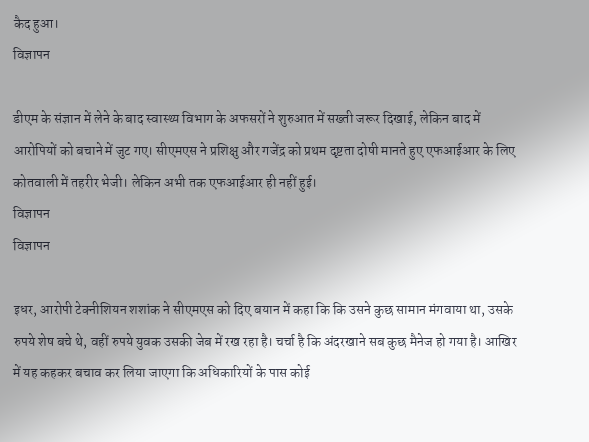कैद हुआ।
विज्ञापन

डीएम के संज्ञान में लेने के बाद स्वास्थ्य विभाग के अफसरों ने शुरुआत में सख्ती जरूर दिखाई, लेकिन बाद में आरोपियों को बचाने में जुट गए। सीएमएस ने प्रशिक्षु और गजेंद्र को प्रथम दृष्टता दोषी मानते हुए एफआईआर के लिए कोतवाली में तहरीर भेजी। लेकिन अभी तक एफआईआर ही नहीं हुई।
विज्ञापन
विज्ञापन

इधर, आरोपी टेक्नीशियन शशांक ने सीएमएस को दिए बयान में कहा कि कि उसने कुछ सामान मंगवाया था, उसके रुपये शेष बचे थे, वहीं रुपये युवक उसकी जेब में रख रहा है। चर्चा है कि अंदरखाने सब कुछ मैनेज हो गया है। आखिर में यह कहकर बचाव कर लिया जाएगा कि अधिकारियों के पास कोई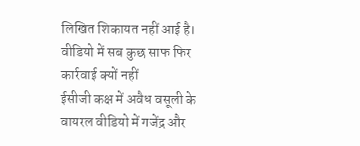लिखित शिकायत नहीं आई है।
वीडियो में सब कुछ साफ फिर कार्रवाई क्यों नहीं
ईसीजी कक्ष में अवैध वसूली के वायरल वीडियो में गजेंद्र और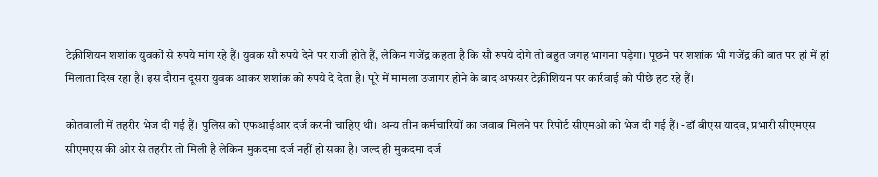टेक्नीशियन शशांक युवकों से रुपये मांग रहे हैं। युवक सौ रुपये देने पर राजी होते हैं, लेकिन गजेंद्र कहता है कि सौ रुपये दोगे तो बहुत जगह भागना पड़ेगा। पूछने पर शशांक भी गजेंद्र की बात पर हां में हां मिलाता दिख रहा है। इस दौरान दूसरा युवक आकर शशांक को रुपये दे देता है। पूरे में मामला उजागर होने के बाद अफसर टेक्नीशियन पर कार्रवाई को पीछे हट रहे हैं।

कोतवाली में तहरीर भेज दी गई हैं। पुलिस को एफआईआर दर्ज करनी चाहिए थी। अन्य तीन कर्मचारियों का जवाब मिलने पर रिपोर्ट सीएमओ को भेज दी गई हैं। -डॉ बीएस यादव, प्रभारी सीएमएस
सीएमएस की ओर से तहरीर तो मिली है लेकिन मुकदमा दर्ज नहीं हो सका है। जल्द ही मुकदमा दर्ज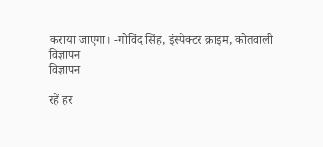कराया जाएगा। -गोविंद सिंह, इंस्पेक्टर क्राइम, कोतवाली
विज्ञापन
विज्ञापन

रहें हर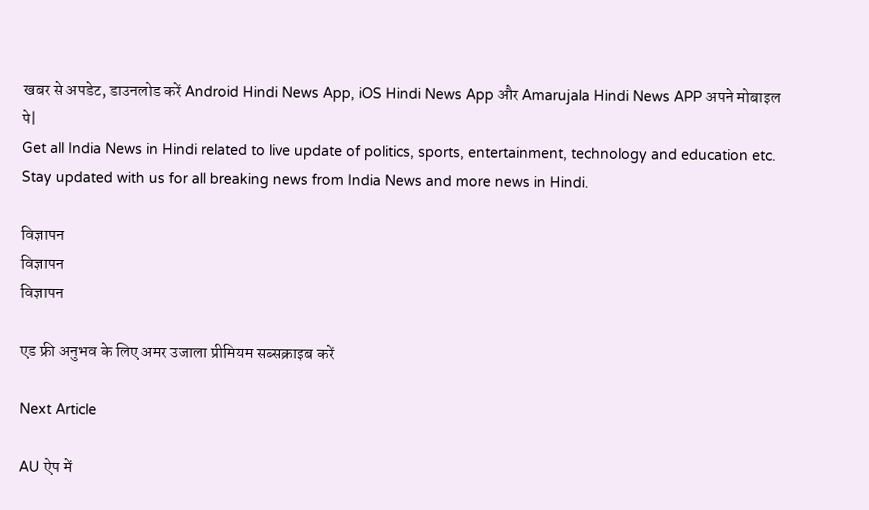खबर से अपडेट, डाउनलोड करें Android Hindi News App, iOS Hindi News App और Amarujala Hindi News APP अपने मोबाइल पे|
Get all India News in Hindi related to live update of politics, sports, entertainment, technology and education etc. Stay updated with us for all breaking news from India News and more news in Hindi.

विज्ञापन
विज्ञापन
विज्ञापन

एड फ्री अनुभव के लिए अमर उजाला प्रीमियम सब्सक्राइब करें

Next Article

AU ऐप में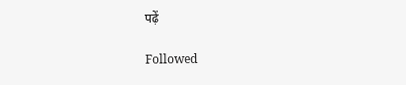पढ़ें

Followed